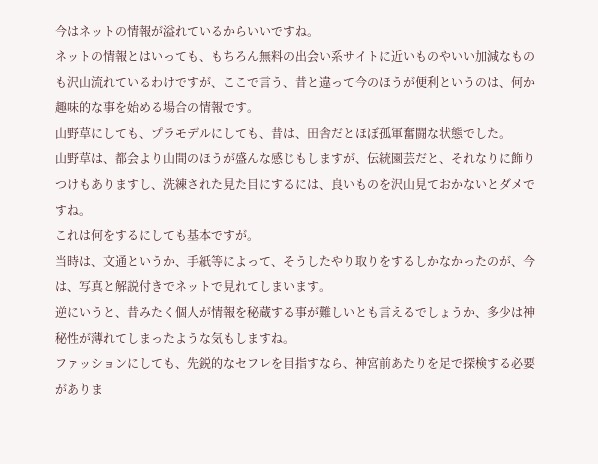今はネットの情報が溢れているからいいですね。
ネットの情報とはいっても、もちろん無料の出会い系サイトに近いものやいい加減なものも沢山流れているわけですが、ここで言う、昔と違って今のほうが便利というのは、何か趣味的な事を始める場合の情報です。
山野草にしても、プラモデルにしても、昔は、田舎だとほぼ孤軍奮闘な状態でした。
山野草は、都会より山間のほうが盛んな感じもしますが、伝統園芸だと、それなりに飾りつけもありますし、洗練された見た目にするには、良いものを沢山見ておかないとダメですね。
これは何をするにしても基本ですが。
当時は、文通というか、手紙等によって、そうしたやり取りをするしかなかったのが、今は、写真と解説付きでネットで見れてしまいます。
逆にいうと、昔みたく個人が情報を秘蔵する事が難しいとも言えるでしょうか、多少は神秘性が薄れてしまったような気もしますね。
ファッションにしても、先鋭的なセフレを目指すなら、神宮前あたりを足で探検する必要がありま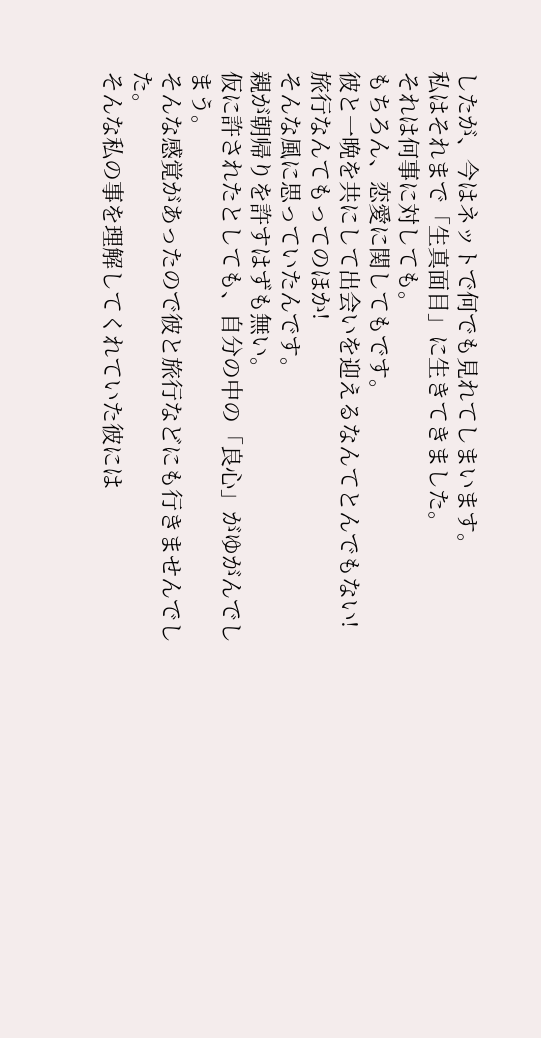したが、今はネットで何でも見れてしまいます。
私はそれまで「生真面目」に生きてきました。
それは何事に対しても。
もちろん、恋愛に関してもです。
彼と一晩を共にして出会いを迎えるなんてとんでもない!
旅行なんてもってのほか!
そんな風に思っていたんです。
親が朝帰りを許すはずも無い。
仮に許されたとしても、自分の中の「良心」がゆがんでしまう。
そんな感覚があったので彼と旅行などにも行きませんでした。
そんな私の事を理解してくれていた彼には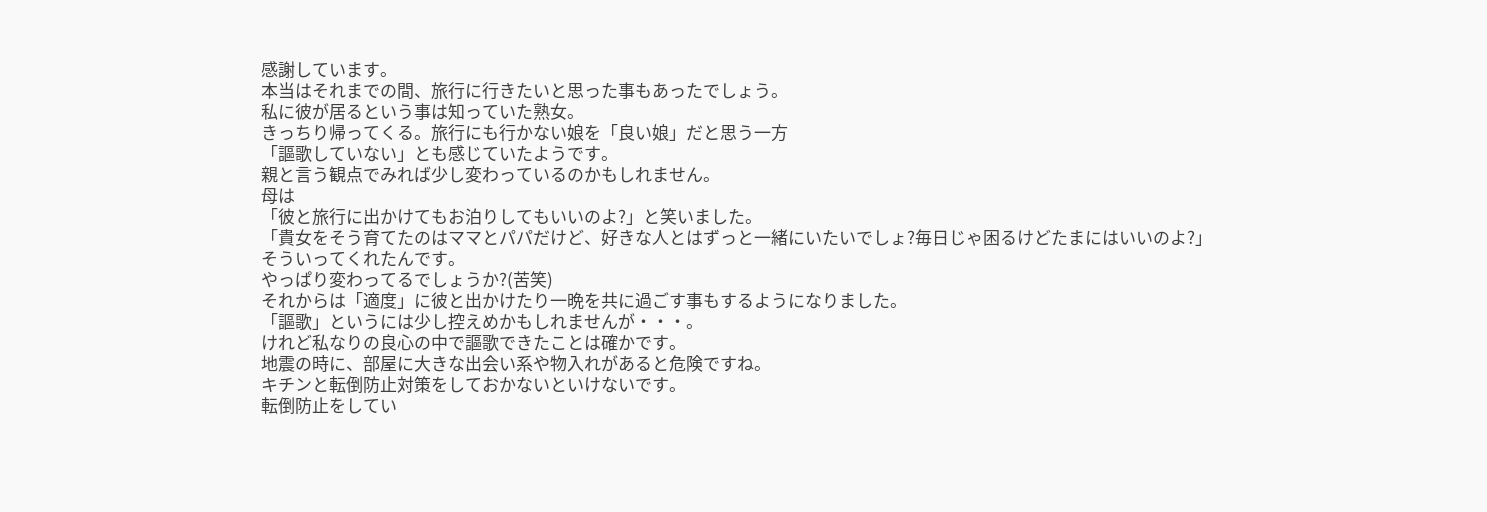感謝しています。
本当はそれまでの間、旅行に行きたいと思った事もあったでしょう。
私に彼が居るという事は知っていた熟女。
きっちり帰ってくる。旅行にも行かない娘を「良い娘」だと思う一方
「謳歌していない」とも感じていたようです。
親と言う観点でみれば少し変わっているのかもしれません。
母は
「彼と旅行に出かけてもお泊りしてもいいのよ?」と笑いました。
「貴女をそう育てたのはママとパパだけど、好きな人とはずっと一緒にいたいでしょ?毎日じゃ困るけどたまにはいいのよ?」
そういってくれたんです。
やっぱり変わってるでしょうか?(苦笑)
それからは「適度」に彼と出かけたり一晩を共に過ごす事もするようになりました。
「謳歌」というには少し控えめかもしれませんが・・・。
けれど私なりの良心の中で謳歌できたことは確かです。
地震の時に、部屋に大きな出会い系や物入れがあると危険ですね。
キチンと転倒防止対策をしておかないといけないです。
転倒防止をしてい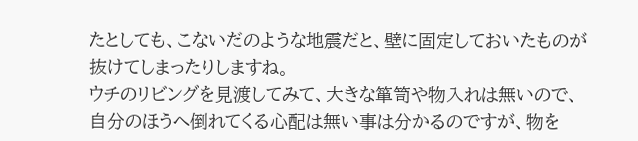たとしても、こないだのような地震だと、壁に固定しておいたものが抜けてしまったりしますね。
ウチのリビングを見渡してみて、大きな箪笥や物入れは無いので、自分のほうへ倒れてくる心配は無い事は分かるのですが、物を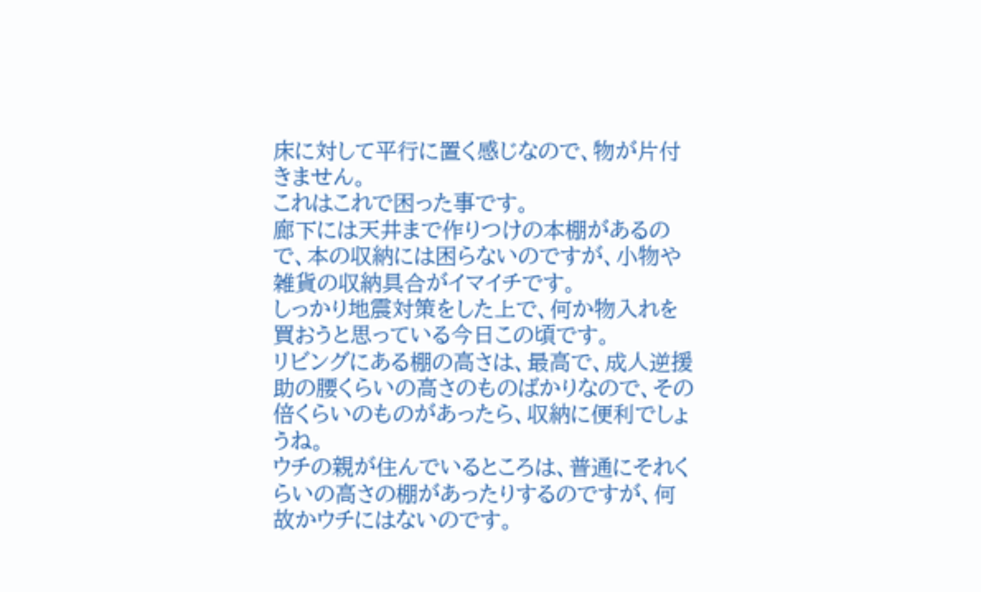床に対して平行に置く感じなので、物が片付きません。
これはこれで困った事です。
廊下には天井まで作りつけの本棚があるので、本の収納には困らないのですが、小物や雑貨の収納具合がイマイチです。
しっかり地震対策をした上で、何か物入れを買おうと思っている今日この頃です。
リビングにある棚の高さは、最高で、成人逆援助の腰くらいの高さのものばかりなので、その倍くらいのものがあったら、収納に便利でしょうね。
ウチの親が住んでいるところは、普通にそれくらいの高さの棚があったりするのですが、何故かウチにはないのです。